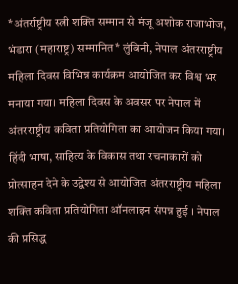*अंतर्राष्ट्रीय स्त्री शक्ति सम्मान से मंजू अशोक राजाभोज, भंडारा (महाराष्ट्र) सम्मानित* लुंबिनी, नेपाल अंतरराष्ट्रीय महिला दिवस विभिन्न कार्यक्रम आयोजित कर विश्व भर मनाया गया। महिला दिवस के अवसर पर नेपाल में अंतरराष्ट्रीय कविता प्रतियोगिता का आयोजन किया गया। हिंदी भाषा, साहित्य के विकास तथा रचनाकारों को प्रोत्साहन देने के उद्वेश्य से आयोजित अंतरराष्ट्रीय महिला शक्ति कविता प्रतियोगिता ऑनलाइन संपन्न हुई । नेपाल की प्रसिद्ध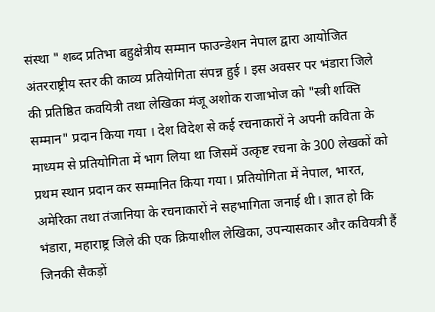संस्था " शब्द प्रतिभा बहुक्षेत्रीय सम्मान फाउन्डेशन नेपाल द्वारा आयोजित अंतरराष्ट्रीय स्तर की काव्य प्रतियोगिता संपन्न हुई । इस अवसर पर भंडारा जिले की प्रतिष्ठित कवयित्री तथा लेखिका मंजू अशोक राजाभोज को "स्त्री शक्ति सम्मान" प्रदान किया गया । देश विदेश से कई रचनाकारों ने अपनी कविता के माध्यम से प्रतियोगिता में भाग लिया था जिसमें उत्कृष्ट रचना के 300 लेखकों को प्रथम स्थान प्रदान कर सम्मानित किया गया। प्रतियोगिता में नेपाल, भारत, अमेरिका तथा तंजानिया के रचनाकारों ने सहभागिता जनाई थी। ज्ञात हो कि भंडारा, महाराष्ट्र जिले की एक क्रियाशील लेखिका, उपन्यासकार और कवियत्री हैं जिनकी सैकड़ों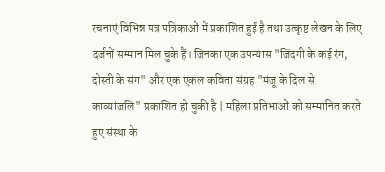रचनाएं विभिन्न पत्र पत्रिकाओं में प्रकाशित हुई है तथा उत्कृष्ट लेखन के लिए दर्जनों सम्मान मिल चुके हैं। जिनका एक उपन्यास "जिंदगी के कई रंग, दोस्ती के संग" और एक एकल कविता संग्रह "मंजू के दिल से काव्यांजलि" प्रकाशित हो चुकी है | महिला प्रतिभाओं को सम्मानित करते हुए संस्था के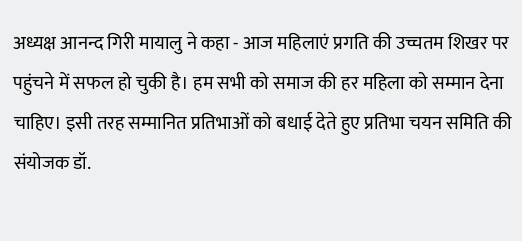अध्यक्ष आनन्द गिरी मायालु ने कहा - आज महिलाएं प्रगति की उच्चतम शिखर पर पहुंचने में सफल हो चुकी है। हम सभी को समाज की हर महिला को सम्मान देना चाहिए। इसी तरह सम्मानित प्रतिभाओं को बधाई देते हुए प्रतिभा चयन समिति की संयोजक डॉ.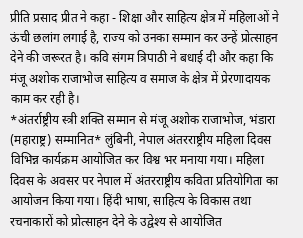प्रीति प्रसाद प्रीत ने कहा - शिक्षा और साहित्य क्षेत्र में महिलाओं ने ऊंची छलांग लगाई है, राज्य को उनका सम्मान कर उन्हें प्रोत्साहन देने की जरूरत है। कवि संगम त्रिपाठी ने बधाई दी और कहा कि मंजू अशोक राजाभोज साहित्य व समाज के क्षेत्र में प्रेरणादायक काम कर रही है।
*अंतर्राष्ट्रीय स्त्री शक्ति सम्मान से मंजू अशोक राजाभोज, भंडारा (महाराष्ट्र) सम्मानित* लुंबिनी, नेपाल अंतरराष्ट्रीय महिला दिवस विभिन्न कार्यक्रम आयोजित कर विश्व भर मनाया गया। महिला दिवस के अवसर पर नेपाल में अंतरराष्ट्रीय कविता प्रतियोगिता का आयोजन किया गया। हिंदी भाषा, साहित्य के विकास तथा रचनाकारों को प्रोत्साहन देने के उद्वेश्य से आयोजित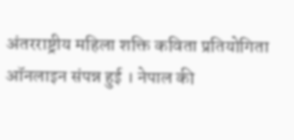अंतरराष्ट्रीय महिला शक्ति कविता प्रतियोगिता ऑनलाइन संपन्न हुई । नेपाल की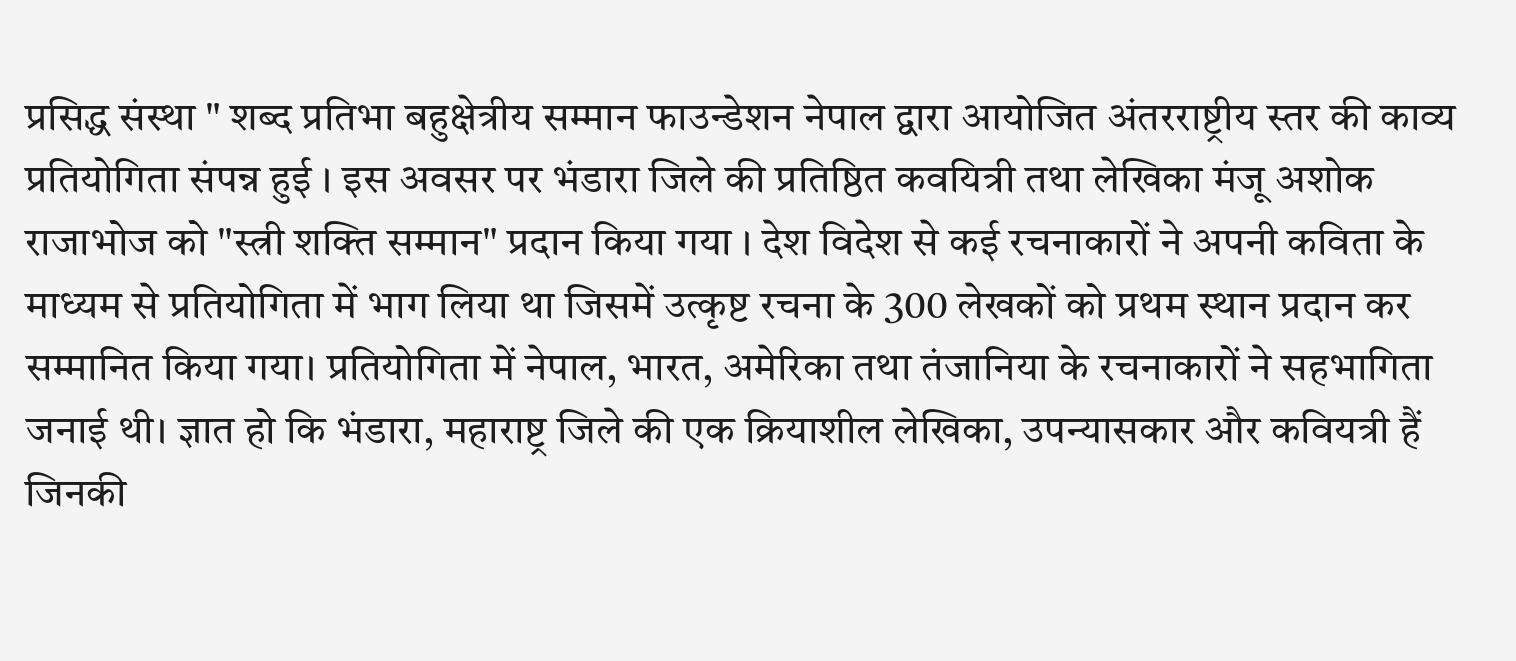प्रसिद्ध संस्था " शब्द प्रतिभा बहुक्षेत्रीय सम्मान फाउन्डेशन नेपाल द्वारा आयोजित अंतरराष्ट्रीय स्तर की काव्य प्रतियोगिता संपन्न हुई । इस अवसर पर भंडारा जिले की प्रतिष्ठित कवयित्री तथा लेखिका मंजू अशोक राजाभोज को "स्त्री शक्ति सम्मान" प्रदान किया गया । देश विदेश से कई रचनाकारों ने अपनी कविता के माध्यम से प्रतियोगिता में भाग लिया था जिसमें उत्कृष्ट रचना के 300 लेखकों को प्रथम स्थान प्रदान कर सम्मानित किया गया। प्रतियोगिता में नेपाल, भारत, अमेरिका तथा तंजानिया के रचनाकारों ने सहभागिता जनाई थी। ज्ञात हो कि भंडारा, महाराष्ट्र जिले की एक क्रियाशील लेखिका, उपन्यासकार और कवियत्री हैं जिनकी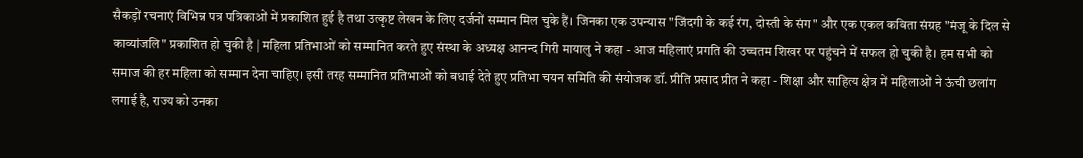सैकड़ों रचनाएं विभिन्न पत्र पत्रिकाओं में प्रकाशित हुई है तथा उत्कृष्ट लेखन के लिए दर्जनों सम्मान मिल चुके हैं। जिनका एक उपन्यास "जिंदगी के कई रंग, दोस्ती के संग" और एक एकल कविता संग्रह "मंजू के दिल से काव्यांजलि" प्रकाशित हो चुकी है | महिला प्रतिभाओं को सम्मानित करते हुए संस्था के अध्यक्ष आनन्द गिरी मायालु ने कहा - आज महिलाएं प्रगति की उच्चतम शिखर पर पहुंचने में सफल हो चुकी है। हम सभी को समाज की हर महिला को सम्मान देना चाहिए। इसी तरह सम्मानित प्रतिभाओं को बधाई देते हुए प्रतिभा चयन समिति की संयोजक डॉ. प्रीति प्रसाद प्रीत ने कहा - शिक्षा और साहित्य क्षेत्र में महिलाओं ने ऊंची छलांग लगाई है, राज्य को उनका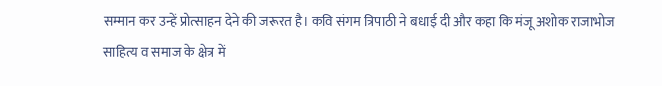सम्मान कर उन्हें प्रोत्साहन देने की जरूरत है। कवि संगम त्रिपाठी ने बधाई दी और कहा कि मंजू अशोक राजाभोज साहित्य व समाज के क्षेत्र में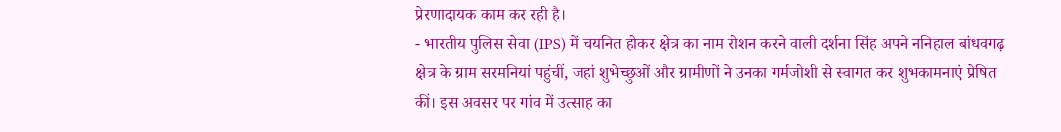प्रेरणादायक काम कर रही है।
- भारतीय पुलिस सेवा (IPS) में चयनित होकर क्षेत्र का नाम रोशन करने वाली दर्शना सिंह अपने ननिहाल बांधवगढ़ क्षेत्र के ग्राम सरमनियां पहुंचीं, जहां शुभेच्छुओं और ग्रामीणों ने उनका गर्मजोशी से स्वागत कर शुभकामनाएं प्रेषित कीं। इस अवसर पर गांव में उत्साह का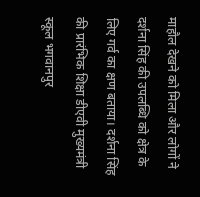माहौल देखने को मिला और लोगों ने दर्शना सिंह की उपलब्धि को क्षेत्र के लिए गर्व का क्षण बताया। दर्शना सिंह की प्रारंभिक शिक्षा डीएवी मुख्यमंत्री स्कूल भगवानपुर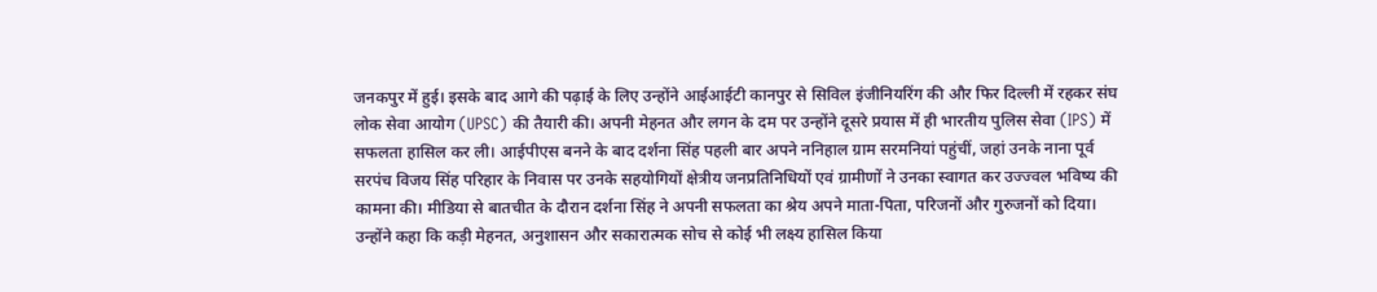जनकपुर में हुई। इसके बाद आगे की पढ़ाई के लिए उन्होंने आईआईटी कानपुर से सिविल इंजीनियरिंग की और फिर दिल्ली में रहकर संघ लोक सेवा आयोग (UPSC) की तैयारी की। अपनी मेहनत और लगन के दम पर उन्होंने दूसरे प्रयास में ही भारतीय पुलिस सेवा (IPS) में सफलता हासिल कर ली। आईपीएस बनने के बाद दर्शना सिंह पहली बार अपने ननिहाल ग्राम सरमनियां पहुंचीं, जहां उनके नाना पूर्व सरपंच विजय सिंह परिहार के निवास पर उनके सहयोगियों क्षेत्रीय जनप्रतिनिधियों एवं ग्रामीणों ने उनका स्वागत कर उज्ज्वल भविष्य की कामना की। मीडिया से बातचीत के दौरान दर्शना सिंह ने अपनी सफलता का श्रेय अपने माता-पिता, परिजनों और गुरुजनों को दिया। उन्होंने कहा कि कड़ी मेहनत, अनुशासन और सकारात्मक सोच से कोई भी लक्ष्य हासिल किया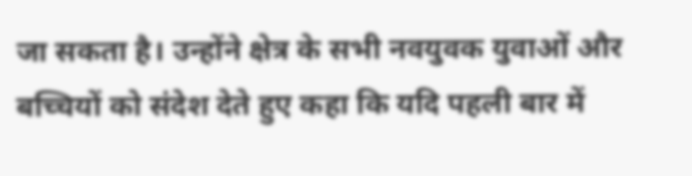जा सकता है। उन्होंने क्षेत्र के सभी नवयुवक युवाओं और बच्चियों को संदेश देते हुए कहा कि यदि पहली बार में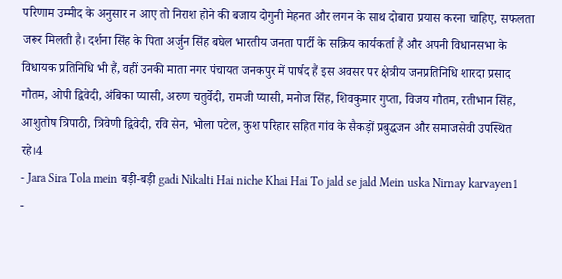परिणाम उम्मीद के अनुसार न आए तो निराश होने की बजाय दोगुनी मेहनत और लगन के साथ दोबारा प्रयास करना चाहिए, सफलता जरूर मिलती है। दर्शना सिंह के पिता अर्जुन सिंह बघेल भारतीय जनता पार्टी के सक्रिय कार्यकर्ता हैं और अपनी विधानसभा के विधायक प्रतिनिधि भी हैं, वहीं उनकी माता नगर पंचायत जनकपुर में पार्षद हैं इस अवसर पर क्षेत्रीय जनप्रतिनिधि शारदा प्रसाद गौतम, ओपी द्विवेदी, अंबिका प्यासी, अरुण चतुर्वेदी, रामजी प्यासी, मनोज सिंह, शिवकुमार गुप्ता, विजय गौतम, रतीभान सिंह, आशुतोष त्रिपाठी, त्रिवेणी द्विवेदी, रवि सेन, भोला पटेल, कुश परिहार सहित गांव के सैकड़ों प्रबुद्धजन और समाजसेवी उपस्थित रहे।4
- Jara Sira Tola mein बड़ी-बड़ी gadi Nikalti Hai niche Khai Hai To jald se jald Mein uska Nirnay karvayen1
-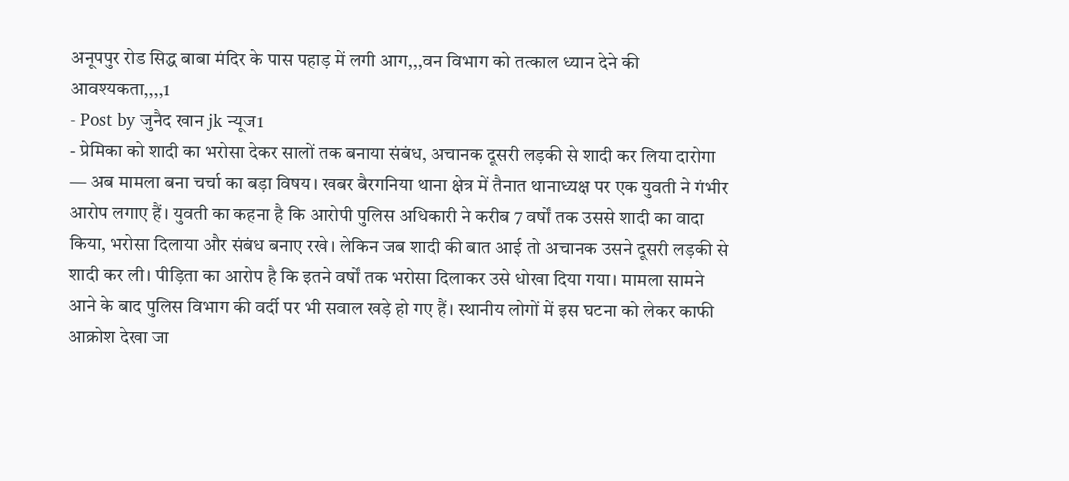अनूपपुर रोड सिद्ध बाबा मंदिर के पास पहाड़ में लगी आग,,,वन विभाग को तत्काल ध्यान देने की आवश्यकता,,,,1
- Post by जुनैद खान jk न्यूज1
- प्रेमिका को शादी का भरोसा देकर सालों तक बनाया संबंध, अचानक दूसरी लड़की से शादी कर लिया दारोगा — अब मामला बना चर्चा का बड़ा विषय। खबर बैरगनिया थाना क्षेत्र में तैनात थानाध्यक्ष पर एक युवती ने गंभीर आरोप लगाए हैं। युवती का कहना है कि आरोपी पुलिस अधिकारी ने करीब 7 वर्षों तक उससे शादी का वादा किया, भरोसा दिलाया और संबंध बनाए रखे। लेकिन जब शादी की बात आई तो अचानक उसने दूसरी लड़की से शादी कर ली। पीड़िता का आरोप है कि इतने वर्षों तक भरोसा दिलाकर उसे धोखा दिया गया। मामला सामने आने के बाद पुलिस विभाग की वर्दी पर भी सवाल खड़े हो गए हैं। स्थानीय लोगों में इस घटना को लेकर काफी आक्रोश देखा जा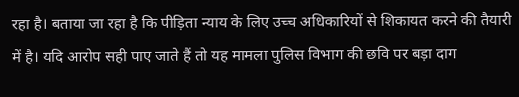रहा है। बताया जा रहा है कि पीड़िता न्याय के लिए उच्च अधिकारियों से शिकायत करने की तैयारी में है। यदि आरोप सही पाए जाते हैं तो यह मामला पुलिस विभाग की छवि पर बड़ा दाग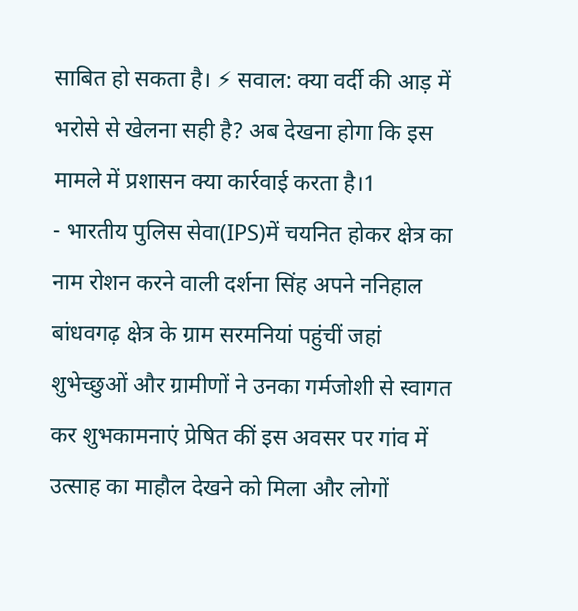साबित हो सकता है। ⚡ सवाल: क्या वर्दी की आड़ में भरोसे से खेलना सही है? अब देखना होगा कि इस मामले में प्रशासन क्या कार्रवाई करता है।1
- भारतीय पुलिस सेवा(IPS)में चयनित होकर क्षेत्र का नाम रोशन करने वाली दर्शना सिंह अपने ननिहाल बांधवगढ़ क्षेत्र के ग्राम सरमनियां पहुंचीं जहां शुभेच्छुओं और ग्रामीणों ने उनका गर्मजोशी से स्वागत कर शुभकामनाएं प्रेषित कीं इस अवसर पर गांव में उत्साह का माहौल देखने को मिला और लोगों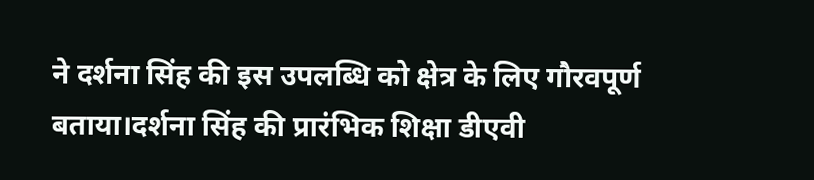ने दर्शना सिंह की इस उपलब्धि को क्षेत्र के लिए गौरवपूर्ण बताया।दर्शना सिंह की प्रारंभिक शिक्षा डीएवी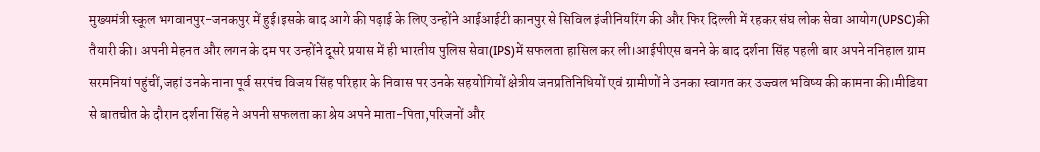मुख्यमंत्री स्कूल भगवानपुर-जनकपुर में हुई।इसके बाद आगे की पढ़ाई के लिए उन्होंने आईआईटी कानपुर से सिविल इंजीनियरिंग की और फिर दिल्ली में रहकर संघ लोक सेवा आयोग(UPSC)की तैयारी की। अपनी मेहनत और लगन के दम पर उन्होंने दूसरे प्रयास में ही भारतीय पुलिस सेवा(IPS)में सफलता हासिल कर ली।आईपीएस बनने के बाद दर्शना सिंह पहली बार अपने ननिहाल ग्राम सरमनियां पहुंचीं,जहां उनके नाना पूर्व सरपंच विजय सिंह परिहार के निवास पर उनके सहयोगियों क्षेत्रीय जनप्रतिनिधियों एवं ग्रामीणों ने उनका स्वागत कर उज्ज्वल भविष्य की कामना की।मीडिया से बातचीत के दौरान दर्शना सिंह ने अपनी सफलता का श्रेय अपने माता-पिता,परिजनों और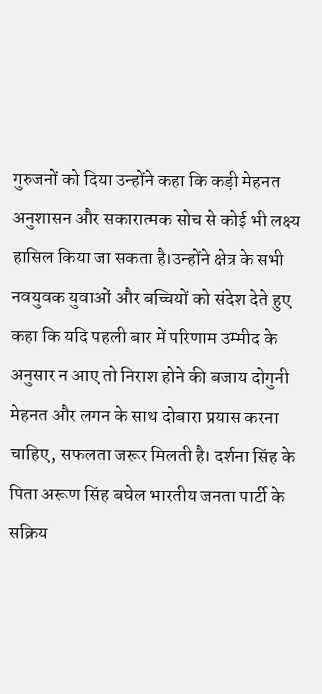गुरुजनों को दिया उन्होंने कहा कि कड़ी मेहनत अनुशासन और सकारात्मक सोच से कोई भी लक्ष्य हासिल किया जा सकता है।उन्होंने क्षेत्र के सभी नवयुवक युवाओं और बच्चियों को संदेश देते हुए कहा कि यदि पहली बार में परिणाम उम्मीद के अनुसार न आए तो निराश होने की बजाय दोगुनी मेहनत और लगन के साथ दोबारा प्रयास करना चाहिए, सफलता जरूर मिलती है। दर्शना सिंह के पिता अरूण सिंह बघेल भारतीय जनता पार्टी के सक्रिय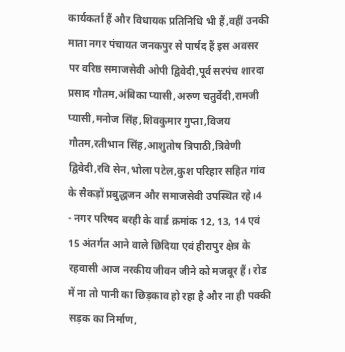कार्यकर्ता हैं और विधायक प्रतिनिधि भी हैं,वहीं उनकी माता नगर पंचायत जनकपुर से पार्षद हैं इस अवसर पर वरिष्ठ समाजसेवी ओपी द्विवेदी,पूर्व सरपंच शारदा प्रसाद गौतम,अंबिका प्यासी,अरुण चतुर्वेदी,रामजी प्यासी,मनोज सिंह,शिवकुमार गुप्ता,विजय गौतम,रतीभान सिंह,आशुतोष त्रिपाठी,त्रिवेणी द्विवेदी,रवि सेन,भोला पटेल,कुश परिहार सहित गांव के सैकड़ों प्रबुद्धजन और समाजसेवी उपस्थित रहे।4
- नगर परिषद बरही के वार्ड क्रमांक 12, 13, 14 एवं 15 अंतर्गत आने वाले छिदिया एवं हीरापुर क्षेत्र के रहवासी आज नरकीय जीवन जीने को मजबूर हैं। रोड में ना तो पानी का छिड़काव हो रहा है और ना ही पक्की सड़क का निर्माण,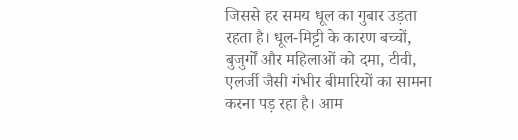जिससे हर समय धूल का गुबार उड़ता रहता है। धूल-मिट्टी के कारण बच्चों, बुजुर्गों और महिलाओं को दमा, टीवी, एलर्जी जैसी गंभीर बीमारियों का सामना करना पड़ रहा है। आम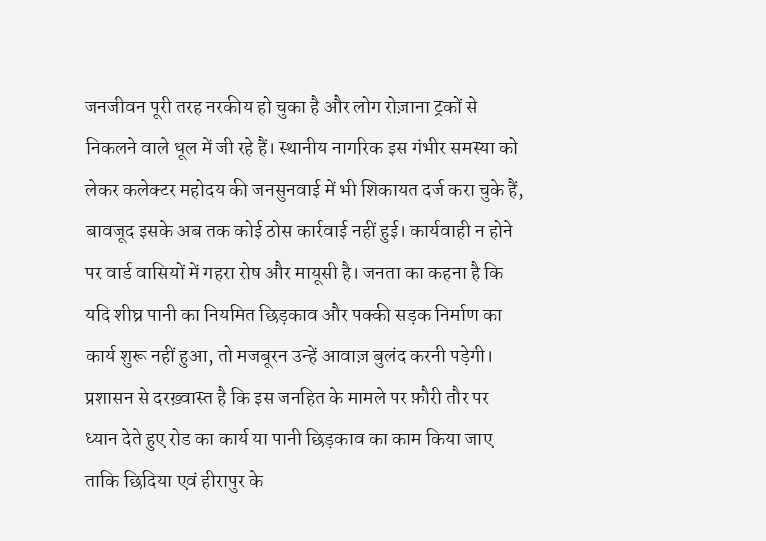जनजीवन पूरी तरह नरकीय हो चुका है और लोग रोज़ाना ट्रकों से निकलने वाले धूल में जी रहे हैं। स्थानीय नागरिक इस गंभीर समस्या को लेकर कलेक्टर महोदय की जनसुनवाई में भी शिकायत दर्ज करा चुके हैं, बावजूद इसके अब तक कोई ठोस कार्रवाई नहीं हुई। कार्यवाही न होने पर वार्ड वासियों में गहरा रोष और मायूसी है। जनता का कहना है कि यदि शीघ्र पानी का नियमित छिड़काव और पक्की सड़क निर्माण का कार्य शुरू नहीं हुआ, तो मजबूरन उन्हें आवाज़ बुलंद करनी पड़ेगी। प्रशासन से दरख़्वास्त है कि इस जनहित के मामले पर फ़ौरी तौर पर ध्यान देते हुए रोड का कार्य या पानी छिड़काव का काम किया जाए ताकि छिदिया एवं हीरापुर के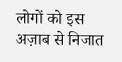लोगों को इस अज़ाब से निजात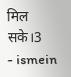मिल सके।3
- ismein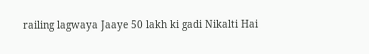railing lagwaya Jaaye 50 lakh ki gadi Nikalti Hai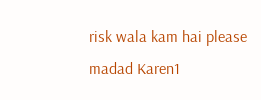risk wala kam hai please madad Karen1